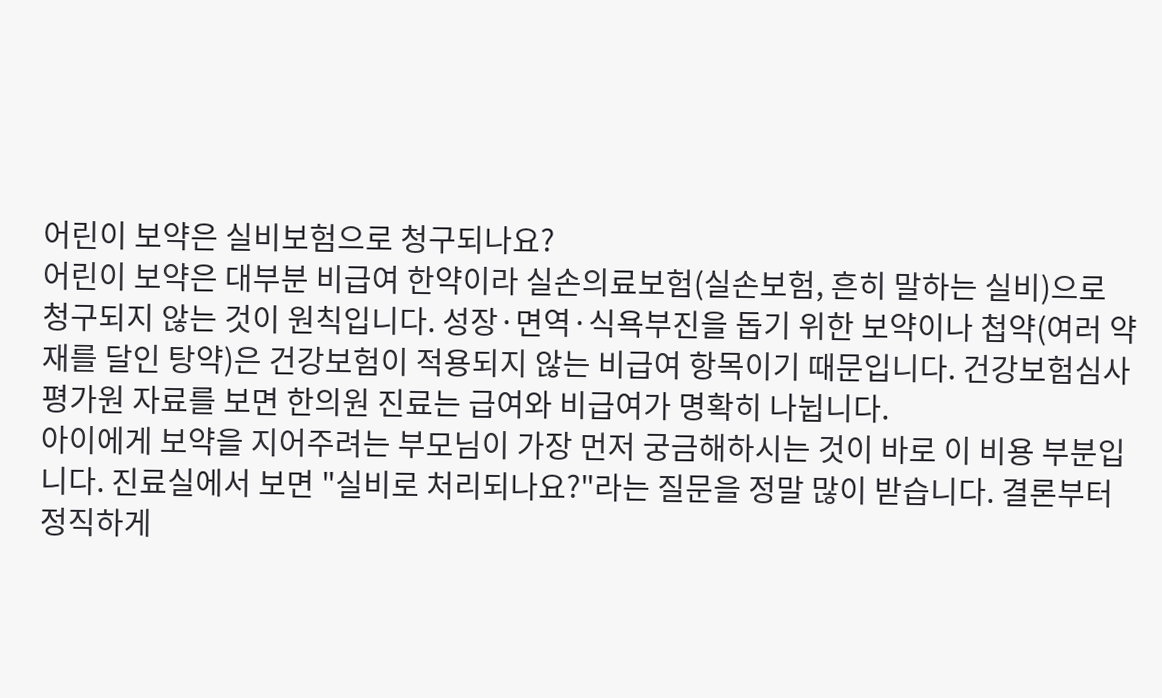어린이 보약은 실비보험으로 청구되나요?
어린이 보약은 대부분 비급여 한약이라 실손의료보험(실손보험, 흔히 말하는 실비)으로 청구되지 않는 것이 원칙입니다. 성장·면역·식욕부진을 돕기 위한 보약이나 첩약(여러 약재를 달인 탕약)은 건강보험이 적용되지 않는 비급여 항목이기 때문입니다. 건강보험심사평가원 자료를 보면 한의원 진료는 급여와 비급여가 명확히 나뉩니다.
아이에게 보약을 지어주려는 부모님이 가장 먼저 궁금해하시는 것이 바로 이 비용 부분입니다. 진료실에서 보면 "실비로 처리되나요?"라는 질문을 정말 많이 받습니다. 결론부터 정직하게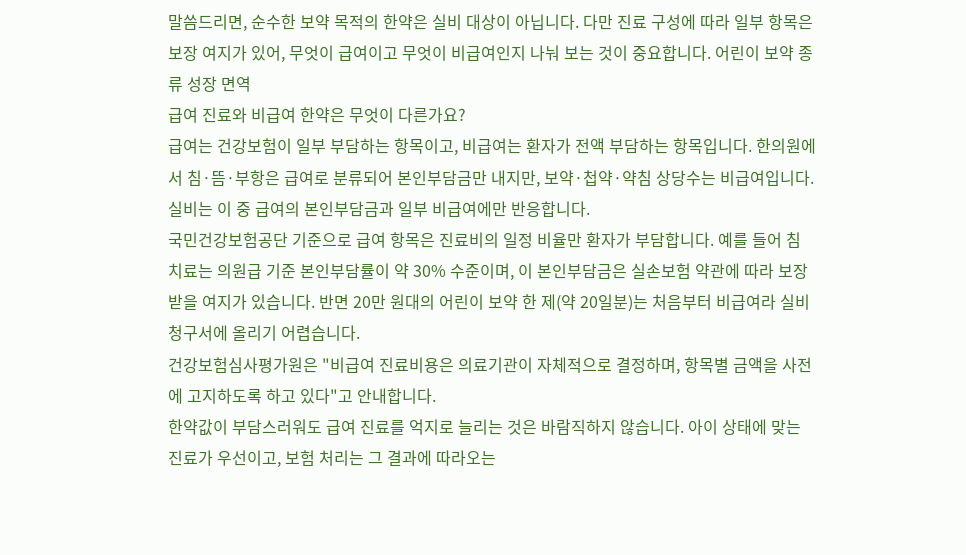말씀드리면, 순수한 보약 목적의 한약은 실비 대상이 아닙니다. 다만 진료 구성에 따라 일부 항목은 보장 여지가 있어, 무엇이 급여이고 무엇이 비급여인지 나눠 보는 것이 중요합니다. 어린이 보약 종류 성장 면역
급여 진료와 비급여 한약은 무엇이 다른가요?
급여는 건강보험이 일부 부담하는 항목이고, 비급여는 환자가 전액 부담하는 항목입니다. 한의원에서 침·뜸·부항은 급여로 분류되어 본인부담금만 내지만, 보약·첩약·약침 상당수는 비급여입니다. 실비는 이 중 급여의 본인부담금과 일부 비급여에만 반응합니다.
국민건강보험공단 기준으로 급여 항목은 진료비의 일정 비율만 환자가 부담합니다. 예를 들어 침 치료는 의원급 기준 본인부담률이 약 30% 수준이며, 이 본인부담금은 실손보험 약관에 따라 보장받을 여지가 있습니다. 반면 20만 원대의 어린이 보약 한 제(약 20일분)는 처음부터 비급여라 실비 청구서에 올리기 어렵습니다.
건강보험심사평가원은 "비급여 진료비용은 의료기관이 자체적으로 결정하며, 항목별 금액을 사전에 고지하도록 하고 있다"고 안내합니다.
한약값이 부담스러워도 급여 진료를 억지로 늘리는 것은 바람직하지 않습니다. 아이 상태에 맞는 진료가 우선이고, 보험 처리는 그 결과에 따라오는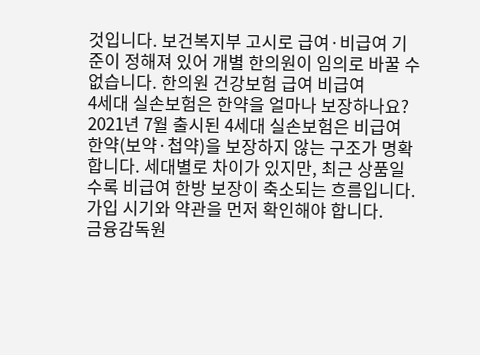것입니다. 보건복지부 고시로 급여·비급여 기준이 정해져 있어 개별 한의원이 임의로 바꿀 수 없습니다. 한의원 건강보험 급여 비급여
4세대 실손보험은 한약을 얼마나 보장하나요?
2021년 7월 출시된 4세대 실손보험은 비급여 한약(보약·첩약)을 보장하지 않는 구조가 명확합니다. 세대별로 차이가 있지만, 최근 상품일수록 비급여 한방 보장이 축소되는 흐름입니다. 가입 시기와 약관을 먼저 확인해야 합니다.
금융감독원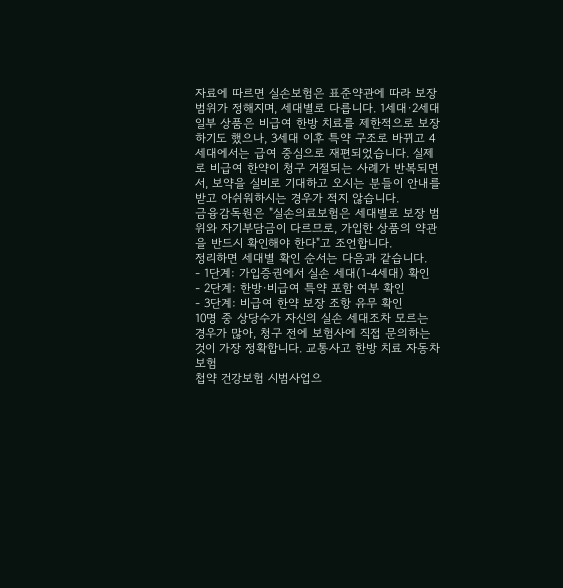자료에 따르면 실손보험은 표준약관에 따라 보장 범위가 정해지며, 세대별로 다릅니다. 1세대·2세대 일부 상품은 비급여 한방 치료를 제한적으로 보장하기도 했으나, 3세대 이후 특약 구조로 바뀌고 4세대에서는 급여 중심으로 재편되었습니다. 실제로 비급여 한약이 청구 거절되는 사례가 반복되면서, 보약을 실비로 기대하고 오시는 분들이 안내를 받고 아쉬워하시는 경우가 적지 않습니다.
금융감독원은 "실손의료보험은 세대별로 보장 범위와 자기부담금이 다르므로, 가입한 상품의 약관을 반드시 확인해야 한다"고 조언합니다.
정리하면 세대별 확인 순서는 다음과 같습니다.
- 1단계: 가입증권에서 실손 세대(1-4세대) 확인
- 2단계: 한방·비급여 특약 포함 여부 확인
- 3단계: 비급여 한약 보장 조항 유무 확인
10명 중 상당수가 자신의 실손 세대조차 모르는 경우가 많아, 청구 전에 보험사에 직접 문의하는 것이 가장 정확합니다. 교통사고 한방 치료 자동차보험
첩약 건강보험 시범사업으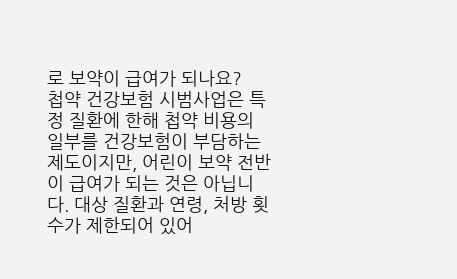로 보약이 급여가 되나요?
첩약 건강보험 시범사업은 특정 질환에 한해 첩약 비용의 일부를 건강보험이 부담하는 제도이지만, 어린이 보약 전반이 급여가 되는 것은 아닙니다. 대상 질환과 연령, 처방 횟수가 제한되어 있어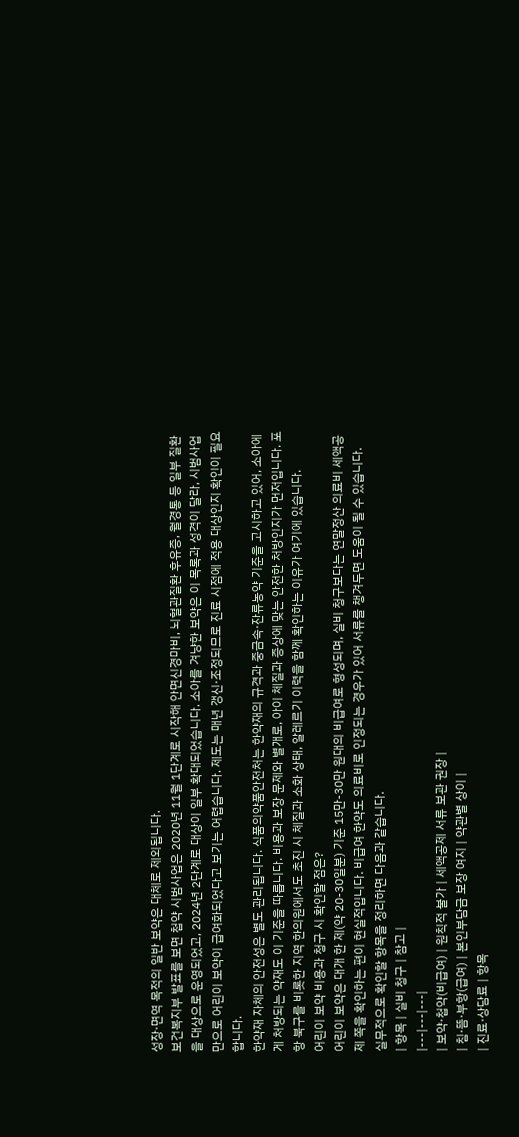성장·면역 목적의 일반 보약은 대체로 제외됩니다.
보건복지부 발표를 보면 첩약 시범사업은 2020년 11월 1단계로 시작해 안면신경마비, 뇌혈관질환 후유증, 월경통 등 일부 질환을 대상으로 운영되었고, 2024년 2단계로 대상이 일부 확대되었습니다. 소아를 겨냥한 보약은 이 목록과 성격이 달라, 시범사업만으로 어린이 보약이 급여화되었다고 보기는 어렵습니다. 제도는 매년 갱신·조정되므로 진료 시점에 적용 대상인지 확인이 필요합니다.
한약재 자체의 안전성은 별도 관리됩니다. 식품의약품안전처는 한약재의 규격과 중금속·잔류농약 기준을 고시하고 있어, 소아에게 처방되는 약재도 이 기준을 따릅니다. 비용과 보장 문제와 별개로, 아이 체질과 증상에 맞는 안전한 처방인지가 먼저입니다. 포항 북구를 비롯한 지역 한의원에서도 초진 시 체질과 소화 상태, 알레르기 이력을 함께 확인하는 이유가 여기에 있습니다.
어린이 보약 비용과 청구 시 확인할 점은?
어린이 보약은 대개 한 제(약 20-30일분) 기준 15만-30만 원대의 비급여로 형성되며, 실비 청구보다는 연말정산 의료비 세액공제 쪽을 확인하는 편이 현실적입니다. 비급여 한약도 의료비로 인정되는 경우가 있어 서류를 챙겨두면 도움이 될 수 있습니다.
실무적으로 확인할 항목을 정리하면 다음과 같습니다.
| 항목 | 실비 청구 | 참고 |
|---|---|---|
| 보약·첩약(비급여) | 원칙적 불가 | 세액공제 서류 보관 권장 |
| 침·뜸·부항(급여) | 본인부담금 보장 여지 | 약관별 상이 |
| 진료·상담료 | 항목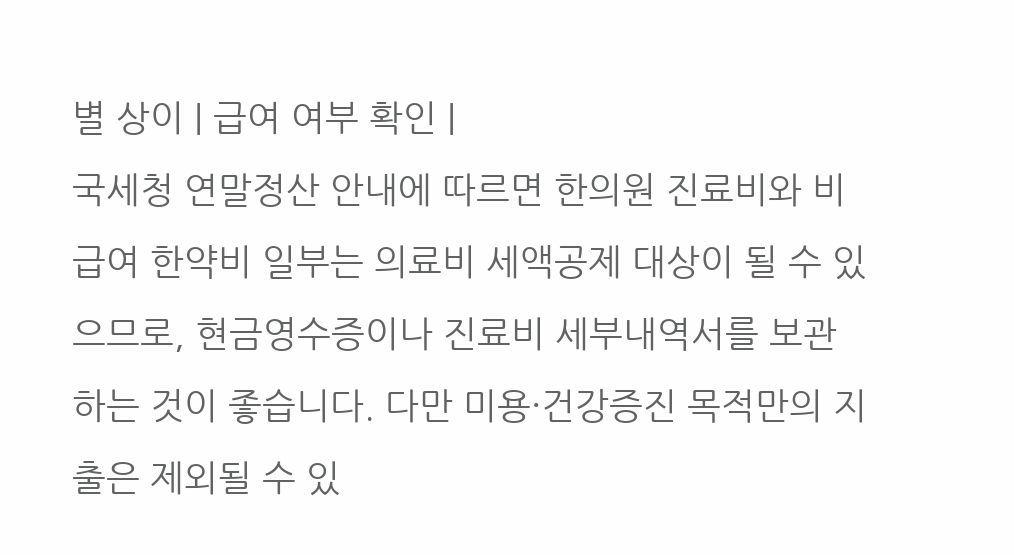별 상이 | 급여 여부 확인 |
국세청 연말정산 안내에 따르면 한의원 진료비와 비급여 한약비 일부는 의료비 세액공제 대상이 될 수 있으므로, 현금영수증이나 진료비 세부내역서를 보관하는 것이 좋습니다. 다만 미용·건강증진 목적만의 지출은 제외될 수 있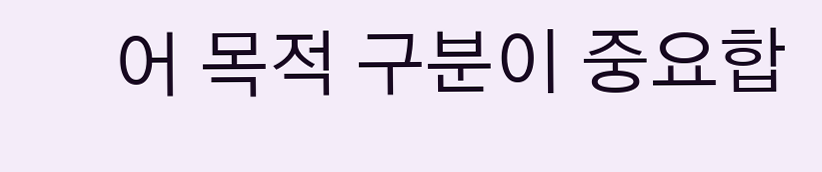어 목적 구분이 중요합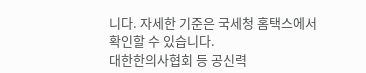니다. 자세한 기준은 국세청 홈택스에서 확인할 수 있습니다.
대한한의사협회 등 공신력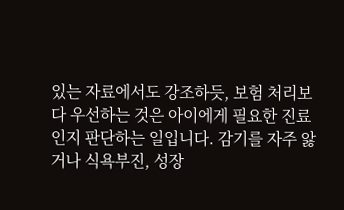있는 자료에서도 강조하듯, 보험 처리보다 우선하는 것은 아이에게 필요한 진료인지 판단하는 일입니다. 감기를 자주 앓거나 식욕부진, 성장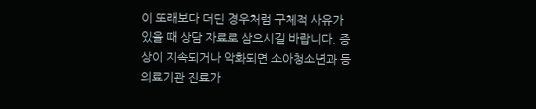이 또래보다 더딘 경우처럼 구체적 사유가 있을 때 상담 자료로 삼으시길 바랍니다. 증상이 지속되거나 악화되면 소아청소년과 등 의료기관 진료가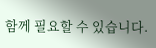함께 필요할 수 있습니다.